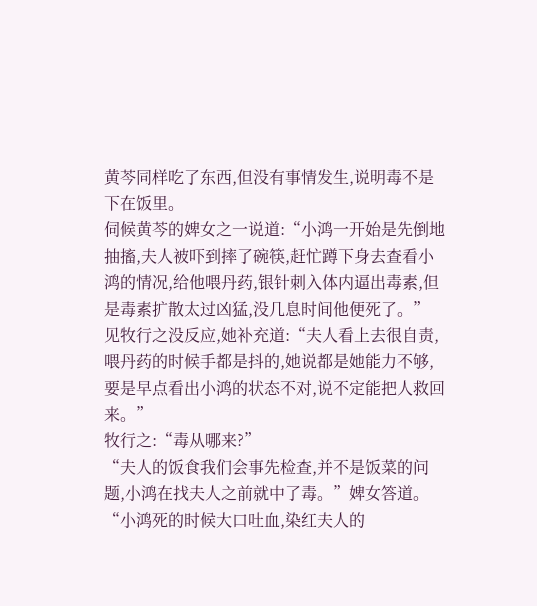黄芩同样吃了东西,但没有事情发生,说明毒不是下在饭里。
伺候黄芩的婢女之一说道:“小鸿一开始是先倒地抽搐,夫人被吓到摔了碗筷,赶忙蹲下身去查看小鸿的情况,给他喂丹药,银针刺入体内逼出毒素,但是毒素扩散太过凶猛,没几息时间他便死了。”
见牧行之没反应,她补充道:“夫人看上去很自责,喂丹药的时候手都是抖的,她说都是她能力不够,要是早点看出小鸿的状态不对,说不定能把人救回来。”
牧行之:“毒从哪来?”
“夫人的饭食我们会事先检查,并不是饭菜的问题,小鸿在找夫人之前就中了毒。”婢女答道。
“小鸿死的时候大口吐血,染红夫人的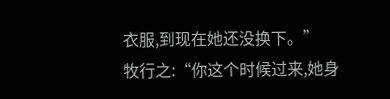衣服,到现在她还没换下。”
牧行之:“你这个时候过来,她身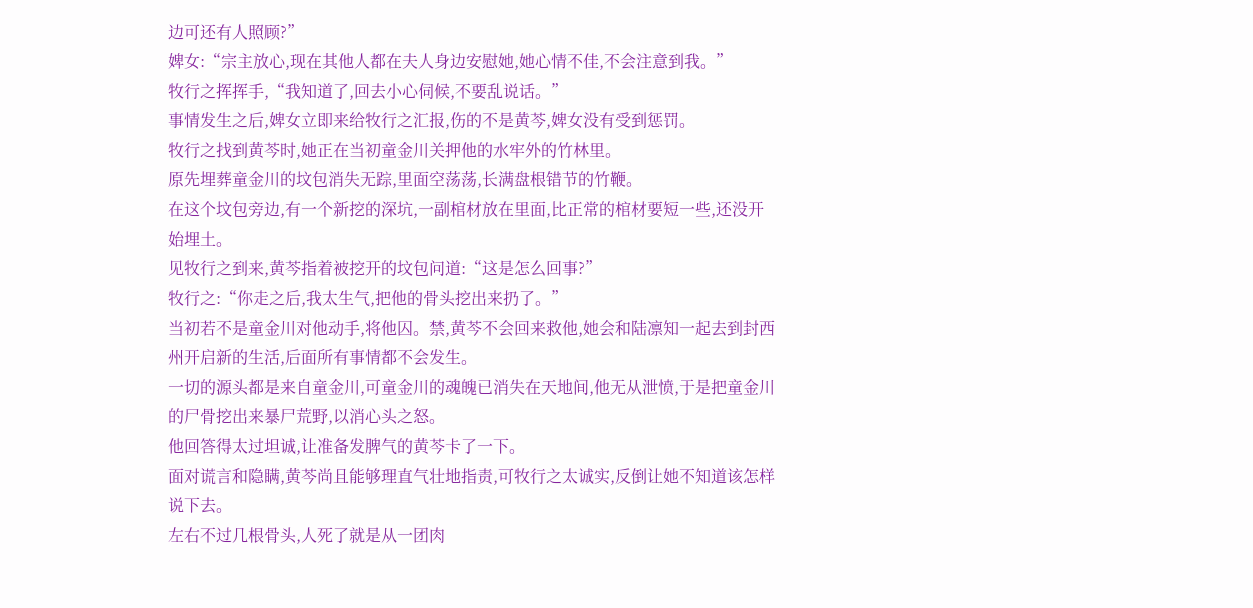边可还有人照顾?”
婢女:“宗主放心,现在其他人都在夫人身边安慰她,她心情不佳,不会注意到我。”
牧行之挥挥手,“我知道了,回去小心伺候,不要乱说话。”
事情发生之后,婢女立即来给牧行之汇报,伤的不是黄芩,婢女没有受到惩罚。
牧行之找到黄芩时,她正在当初童金川关押他的水牢外的竹林里。
原先埋葬童金川的坟包消失无踪,里面空荡荡,长满盘根错节的竹鞭。
在这个坟包旁边,有一个新挖的深坑,一副棺材放在里面,比正常的棺材要短一些,还没开始埋土。
见牧行之到来,黄芩指着被挖开的坟包问道:“这是怎么回事?”
牧行之:“你走之后,我太生气,把他的骨头挖出来扔了。”
当初若不是童金川对他动手,将他囚。禁,黄芩不会回来救他,她会和陆凛知一起去到封西州开启新的生活,后面所有事情都不会发生。
一切的源头都是来自童金川,可童金川的魂魄已消失在天地间,他无从泄愤,于是把童金川的尸骨挖出来暴尸荒野,以消心头之怒。
他回答得太过坦诚,让准备发脾气的黄芩卡了一下。
面对谎言和隐瞒,黄芩尚且能够理直气壮地指责,可牧行之太诚实,反倒让她不知道该怎样说下去。
左右不过几根骨头,人死了就是从一团肉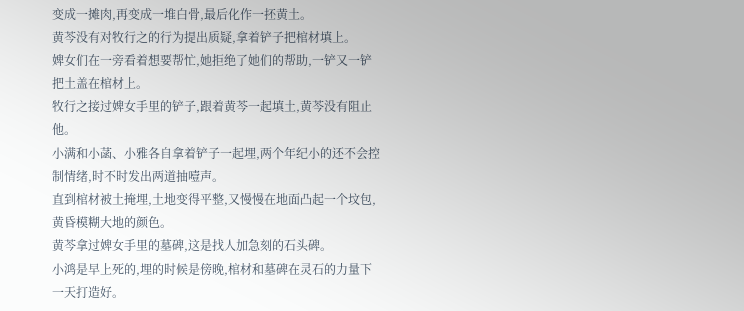变成一摊肉,再变成一堆白骨,最后化作一抷黄土。
黄芩没有对牧行之的行为提出质疑,拿着铲子把棺材填上。
婢女们在一旁看着想要帮忙,她拒绝了她们的帮助,一铲又一铲把土盖在棺材上。
牧行之接过婢女手里的铲子,跟着黄芩一起填土,黄芩没有阻止他。
小满和小菡、小雅各自拿着铲子一起埋,两个年纪小的还不会控制情绪,时不时发出两道抽噎声。
直到棺材被土掩埋,土地变得平整,又慢慢在地面凸起一个坟包,黄昏模糊大地的颜色。
黄芩拿过婢女手里的墓碑,这是找人加急刻的石头碑。
小鸿是早上死的,埋的时候是傍晚,棺材和墓碑在灵石的力量下一天打造好。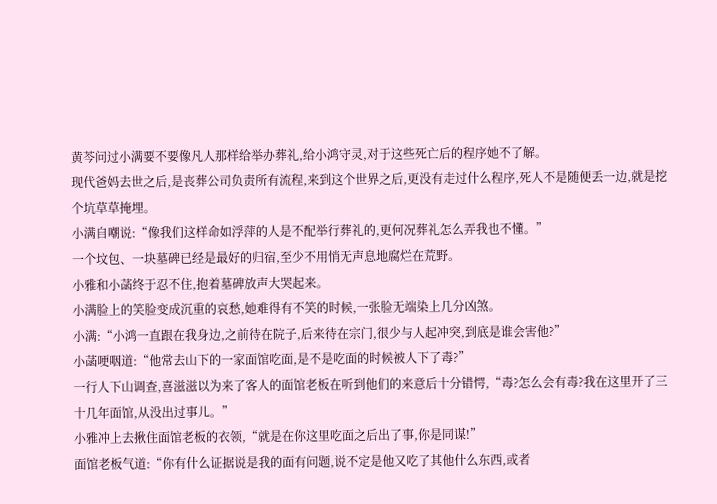黄芩问过小满要不要像凡人那样给举办葬礼,给小鸿守灵,对于这些死亡后的程序她不了解。
现代爸妈去世之后,是丧葬公司负责所有流程,来到这个世界之后,更没有走过什么程序,死人不是随便丢一边,就是挖个坑草草掩埋。
小满自嘲说:“像我们这样命如浮萍的人是不配举行葬礼的,更何况葬礼怎么弄我也不懂。”
一个坟包、一块墓碑已经是最好的归宿,至少不用悄无声息地腐烂在荒野。
小雅和小菡终于忍不住,抱着墓碑放声大哭起来。
小满脸上的笑脸变成沉重的哀愁,她难得有不笑的时候,一张脸无端染上几分凶煞。
小满:“小鸿一直跟在我身边,之前待在院子,后来待在宗门,很少与人起冲突,到底是谁会害他?”
小菡哽咽道:“他常去山下的一家面馆吃面,是不是吃面的时候被人下了毒?”
一行人下山调查,喜滋滋以为来了客人的面馆老板在听到他们的来意后十分错愕,“毒?怎么会有毒?我在这里开了三十几年面馆,从没出过事儿。”
小雅冲上去揪住面馆老板的衣领,“就是在你这里吃面之后出了事,你是同谋!”
面馆老板气道:“你有什么证据说是我的面有问题,说不定是他又吃了其他什么东西,或者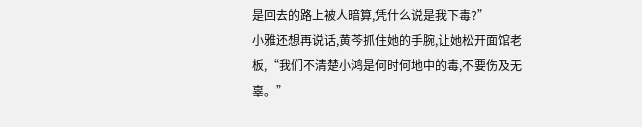是回去的路上被人暗算,凭什么说是我下毒?”
小雅还想再说话,黄芩抓住她的手腕,让她松开面馆老板,“我们不清楚小鸿是何时何地中的毒,不要伤及无辜。”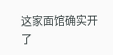这家面馆确实开了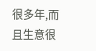很多年,而且生意很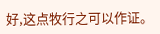好,这点牧行之可以作证。